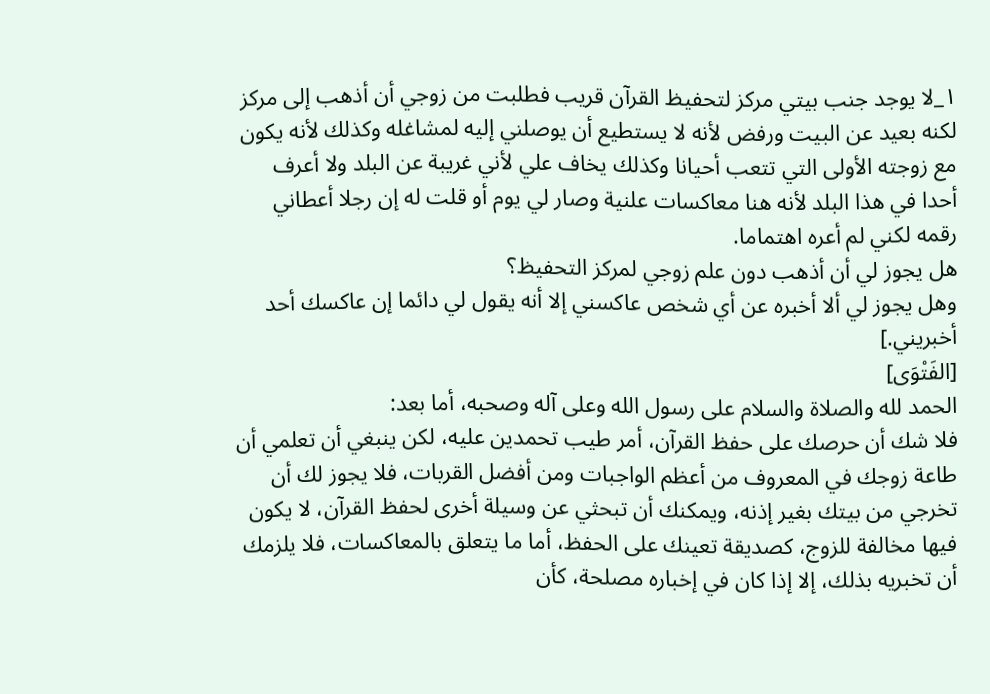١_لا يوجد جنب بيتي مركز لتحفيظ القرآن قريب فطلبت من زوجي أن أذهب إلى مركز لكنه بعيد عن البيت ورفض لأنه لا يستطيع أن يوصلني إليه لمشاغله وكذلك لأنه يكون مع زوجته الأولى التي تتعب أحيانا وكذلك يخاف علي لأني غريبة عن البلد ولا أعرف أحدا في هذا البلد لأنه هنا معاكسات علنية وصار لي يوم أو قلت له إن رجلا أعطاني رقمه لكني لم أعره اهتماما.
هل يجوز لي أن أذهب دون علم زوجي لمركز التحفيظ؟
وهل يجوز لي ألا أخبره عن أي شخص عاكسني إلا أنه يقول لي دائما إن عاكسك أحد أخبريني.]
[الفَتْوَى]
الحمد لله والصلاة والسلام على رسول الله وعلى آله وصحبه، أما بعد:
فلا شك أن حرصك على حفظ القرآن، أمر طيب تحمدين عليه، لكن ينبغي أن تعلمي أن طاعة زوجك في المعروف من أعظم الواجبات ومن أفضل القربات، فلا يجوز لك أن تخرجي من بيتك بغير إذنه، ويمكنك أن تبحثي عن وسيلة أخرى لحفظ القرآن، لا يكون فيها مخالفة للزوج، كصديقة تعينك على الحفظ، أما ما يتعلق بالمعاكسات، فلا يلزمك أن تخبريه بذلك، إلا إذا كان في إخباره مصلحة، كأن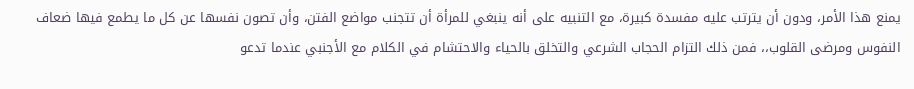يمنع هذا الأمر، ودون أن يترتب عليه مفسدة كبيرة، مع التنبيه على أنه ينبغي للمرأة أن تتجنب مواضع الفتن، وأن تصون نفسها عن كل ما يطمع فيها ضعاف النفوس ومرضى القلوب،، فمن ذلك التزام الحجاب الشرعي والتخلق بالحياء والاحتشام في الكلام مع الأجنبي عندما تدعو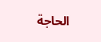الحاجة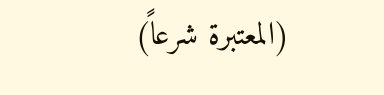(المعتبرة شرعاً)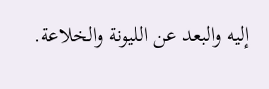إليه والبعد عن الليونة والخلاعة.